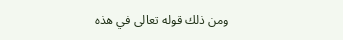ومن ذلك قوله تعالى في هذه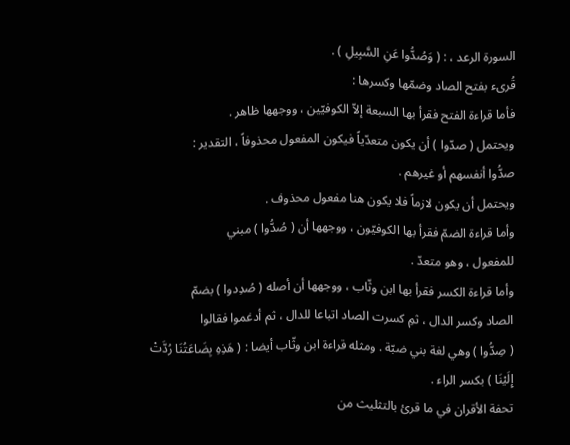السورة الرعد ، : ( وَصُدُّوا عَنِ السَّبِيلِ ) .
قُرىء بفتح الصاد وضمّها وكسرها :
فأما قراءة الفتح فقرأ بها السبعة إلاّ الكوفيّين ، ووجهها ظاهر .
ويحتمل ( صدّوا ) أن يكون متعدّياً فيكون المفعول محذوفاً ، التقدير :
صدُّوا أنفسهم أو غيرهم .
ويحتمل أن يكون لازماً فلا يكون هنا مفعول محذوف .
وأما قراءة الضمّ فقرأ بها الكوفيّون ، ووجهها أن ( صُدُّوا ) مبني
للمفعول ، وهو متعدّ .
وأما قراءة الكسر فقرأ بها ابن وثّاب ، ووجهها أن أصله ( صُدِدوا ) بضمّ
الصاد وكسر الدال ، ثمِ كسرت الصاد اتباعا للدال ، ثم أدغموا فقالوا
( صِدُّوا ) وهي لغة بني ضبّة . ومثله قراءة ابن وثّاب أيضا : ( هَذِهِ بِضَاعَتُنَا رُدَّتْ إِلَيْنَا ) بكسر الراء .
تحفة الأقران في ما قرئ بالتثليث من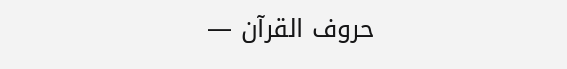حروف القرآن —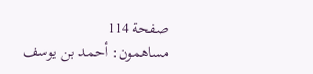صفحة 114
مساهمون: أحمد بن يوسف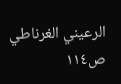الرعيني الغرناطي
ص١١٤